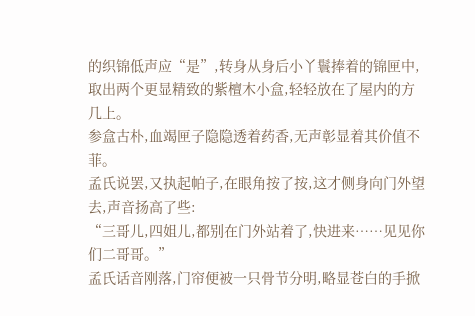的织锦低声应“是”,转身从身后小丫鬟捧着的锦匣中,取出两个更显精致的紫檀木小盒,轻轻放在了屋内的方几上。
参盒古朴,血竭匣子隐隐透着药香,无声彰显着其价值不菲。
孟氏说罢,又执起帕子,在眼角按了按,这才侧身向门外望去,声音扬高了些:
“三哥儿,四姐儿,都别在门外站着了,快进来……见见你们二哥哥。”
孟氏话音刚落,门帘便被一只骨节分明,略显苍白的手掀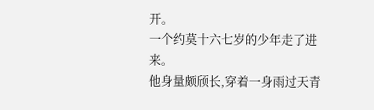开。
一个约莫十六七岁的少年走了进来。
他身量颇颀长,穿着一身雨过天青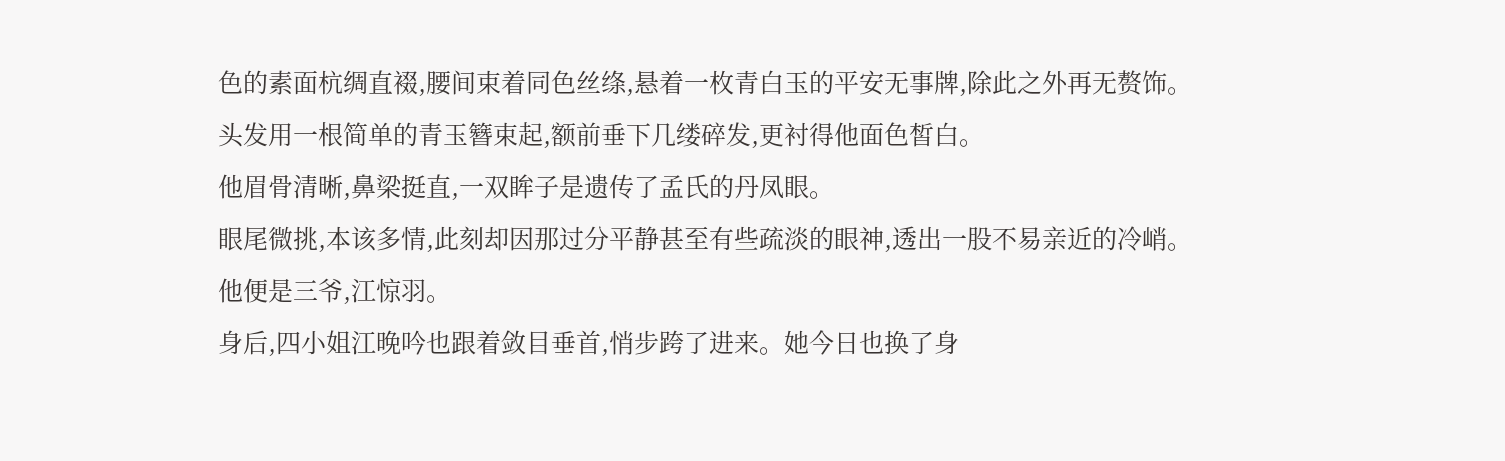色的素面杭绸直裰,腰间束着同色丝绦,悬着一枚青白玉的平安无事牌,除此之外再无赘饰。
头发用一根简单的青玉簪束起,额前垂下几缕碎发,更衬得他面色皙白。
他眉骨清晰,鼻梁挺直,一双眸子是遗传了孟氏的丹凤眼。
眼尾微挑,本该多情,此刻却因那过分平静甚至有些疏淡的眼神,透出一股不易亲近的冷峭。
他便是三爷,江惊羽。
身后,四小姐江晚吟也跟着敛目垂首,悄步跨了进来。她今日也换了身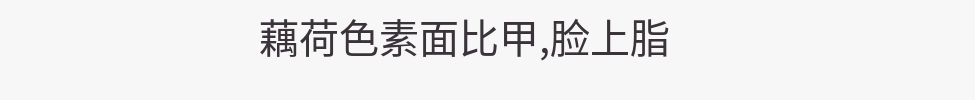藕荷色素面比甲,脸上脂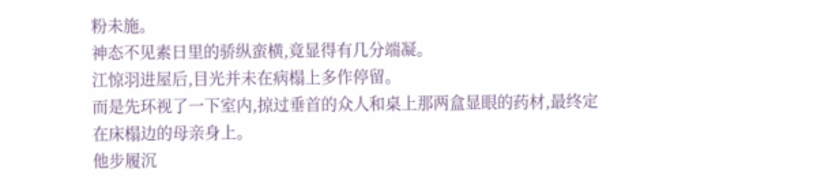粉未施。
神态不见素日里的骄纵蛮横,竟显得有几分端凝。
江惊羽进屋后,目光并未在病榻上多作停留。
而是先环视了一下室内,掠过垂首的众人和桌上那两盒显眼的药材,最终定在床榻边的母亲身上。
他步履沉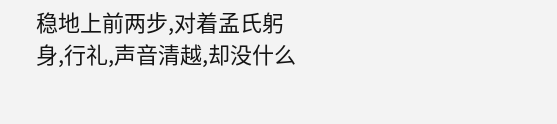稳地上前两步,对着孟氏躬身,行礼,声音清越,却没什么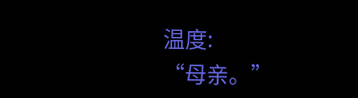温度:
“母亲。”